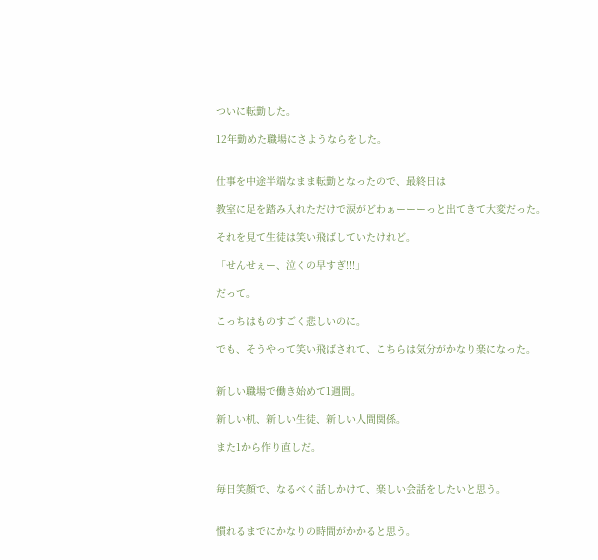ついに転勤した。

12年勤めた職場にさようならをした。


仕事を中途半端なまま転勤となったので、最終日は

教室に足を踏み入れただけで涙がどわぁーーーっと出てきて大変だった。

それを見て生徒は笑い飛ばしていたけれど。

「せんせぇー、泣くの早すぎ!!!」

だって。

こっちはものすごく悲しいのに。

でも、そうやって笑い飛ばされて、こちらは気分がかなり楽になった。


新しい職場で働き始めて1週間。

新しい机、新しい生徒、新しい人間関係。

また1から作り直しだ。


毎日笑顔で、なるべく話しかけて、楽しい会話をしたいと思う。


慣れるまでにかなりの時間がかかると思う。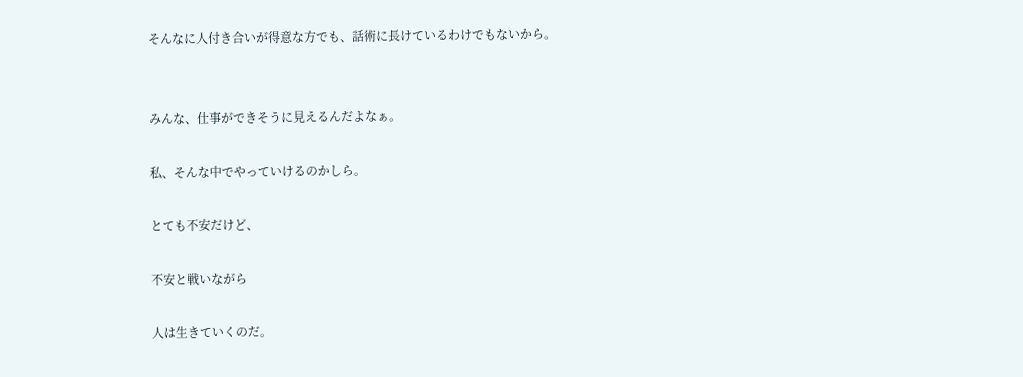そんなに人付き合いが得意な方でも、話術に長けているわけでもないから。


みんな、仕事ができそうに見えるんだよなぁ。

私、そんな中でやっていけるのかしら。

とても不安だけど、

不安と戦いながら

人は生きていくのだ。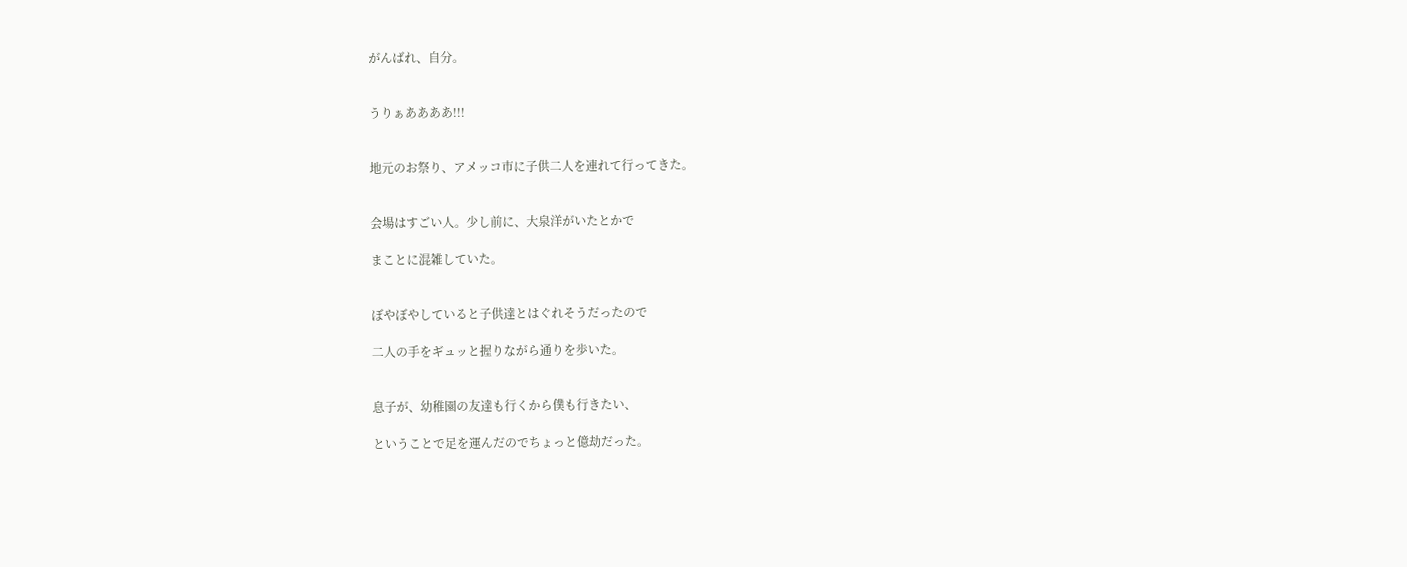がんばれ、自分。


うりぁああああ!!!


地元のお祭り、アメッコ市に子供二人を連れて行ってきた。


会場はすごい人。少し前に、大泉洋がいたとかで

まことに混雑していた。


ぼやぼやしていると子供達とはぐれそうだったので

二人の手をギュッと握りながら通りを歩いた。


息子が、幼稚園の友達も行くから僕も行きたい、

ということで足を運んだのでちょっと億劫だった。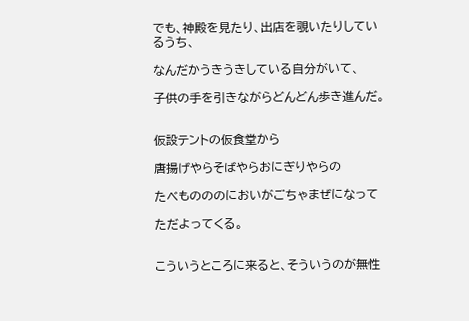でも、神殿を見たり、出店を覗いたりしているうち、

なんだかうきうきしている自分がいて、

子供の手を引きながらどんどん歩き進んだ。


仮設テントの仮食堂から

唐揚げやらそばやらおにぎりやらの

たべものののにおいがごちゃまぜになって

ただよってくる。


こういうところに来ると、そういうのが無性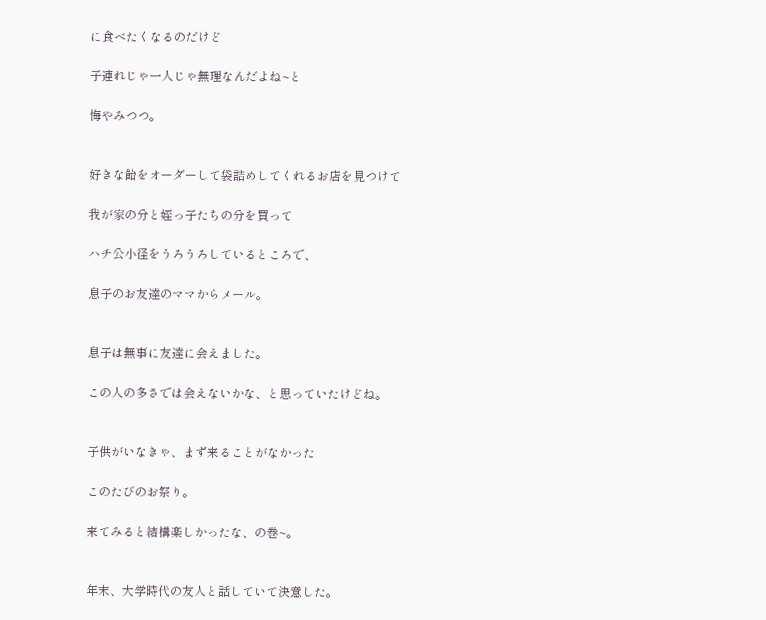に食べたくなるのだけど

子連れじゃ一人じゃ無理なんだよね~と

悔やみつつ。


好きな飴をオーダーして袋詰めしてくれるお店を見つけて

我が家の分と姪っ子たちの分を買って

ハチ公小径をうろうろしているところで、

息子のお友達のママからメール。


息子は無事に友達に会えました。

この人の多さでは会えないかな、と思っていたけどね。


子供がいなきゃ、まず来ることがなかった

このたびのお祭り。

来てみると結構楽しかったな、の巻~。


年末、大学時代の友人と話していて決意した。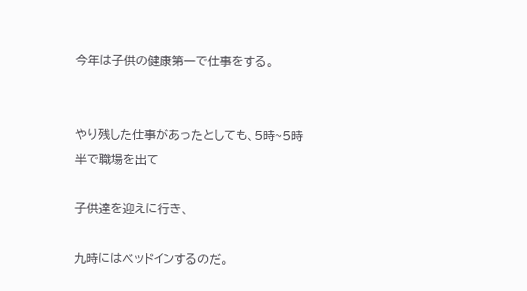今年は子供の健康第一で仕事をする。


やり残した仕事があったとしても、5時~5時半で職場を出て

子供達を迎えに行き、

九時にはベッドインするのだ。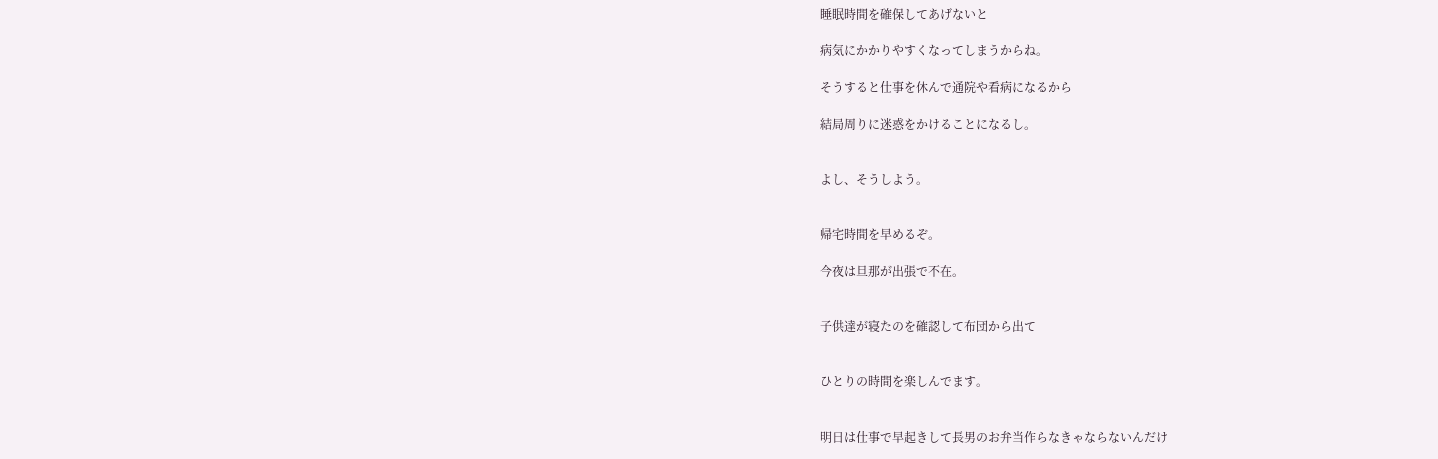睡眠時間を確保してあげないと

病気にかかりやすくなってしまうからね。

そうすると仕事を休んで通院や看病になるから

結局周りに迷惑をかけることになるし。


よし、そうしよう。


帰宅時間を早めるぞ。

今夜は旦那が出張で不在。


子供達が寝たのを確認して布団から出て


ひとりの時間を楽しんでます。


明日は仕事で早起きして長男のお弁当作らなきゃならないんだけ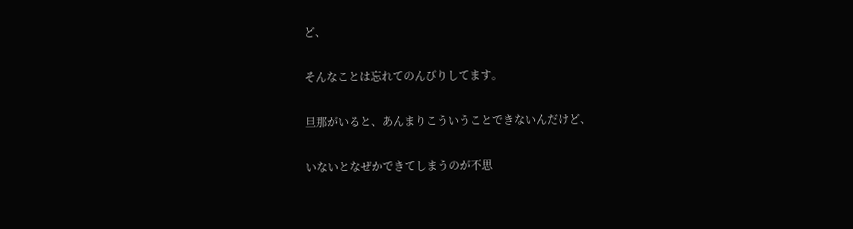ど、


そんなことは忘れてのんびりしてます。


旦那がいると、あんまりこういうことできないんだけど、


いないとなぜかできてしまうのが不思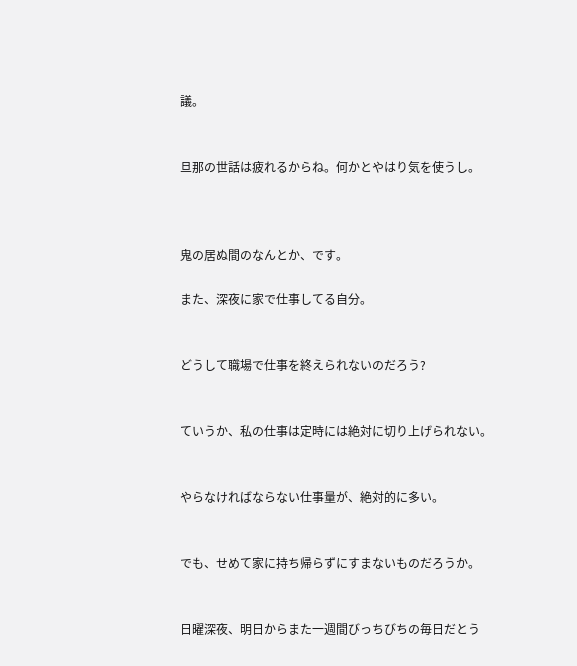議。


旦那の世話は疲れるからね。何かとやはり気を使うし。



鬼の居ぬ間のなんとか、です。

また、深夜に家で仕事してる自分。


どうして職場で仕事を終えられないのだろう?


ていうか、私の仕事は定時には絶対に切り上げられない。


やらなければならない仕事量が、絶対的に多い。


でも、せめて家に持ち帰らずにすまないものだろうか。


日曜深夜、明日からまた一週間びっちびちの毎日だとう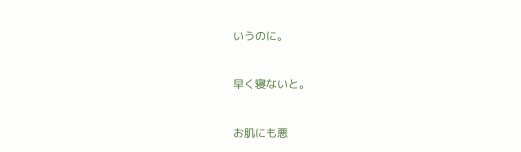いうのに。


早く寝ないと。


お肌にも悪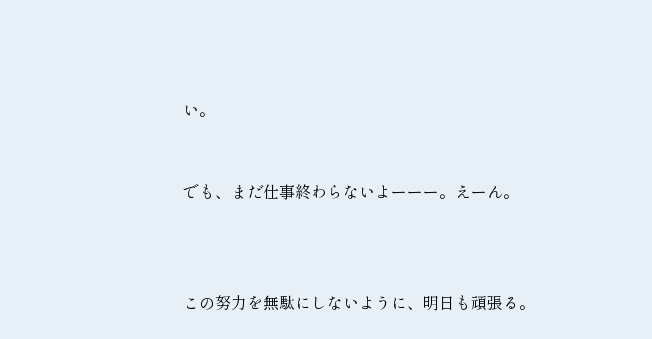い。


でも、まだ仕事終わらないよーーー。えーん。



この努力を無駄にしないように、明日も頑張る。